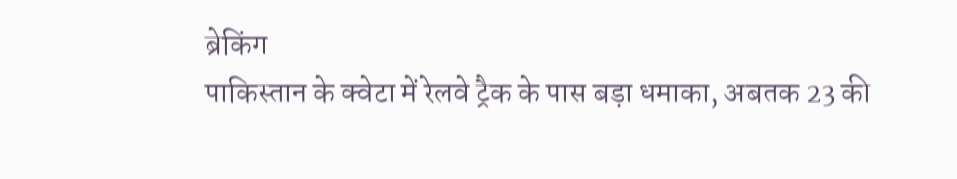ब्रेकिंग
पाकिस्तान के क्वेटा में रेलवे ट्रैक के पास बड़ा धमाका, अबतक 23 की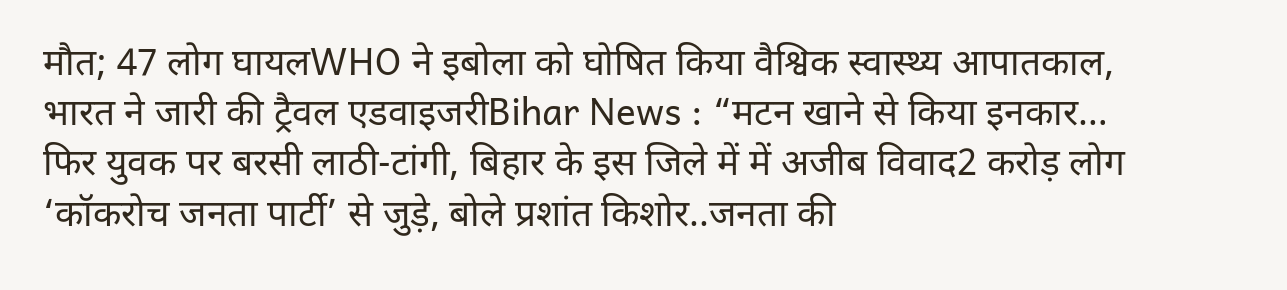मौत; 47 लोग घायलWHO ने इबोला को घोषित किया वैश्विक स्वास्थ्य आपातकाल, भारत ने जारी की ट्रैवल एडवाइजरीBihar News : “मटन खाने से किया इनकार… फिर युवक पर बरसी लाठी-टांगी, बिहार के इस जिले में में अजीब विवाद2 करोड़ लोग ‘कॉकरोच जनता पार्टी’ से जुड़े, बोले प्रशांत किशोर..जनता की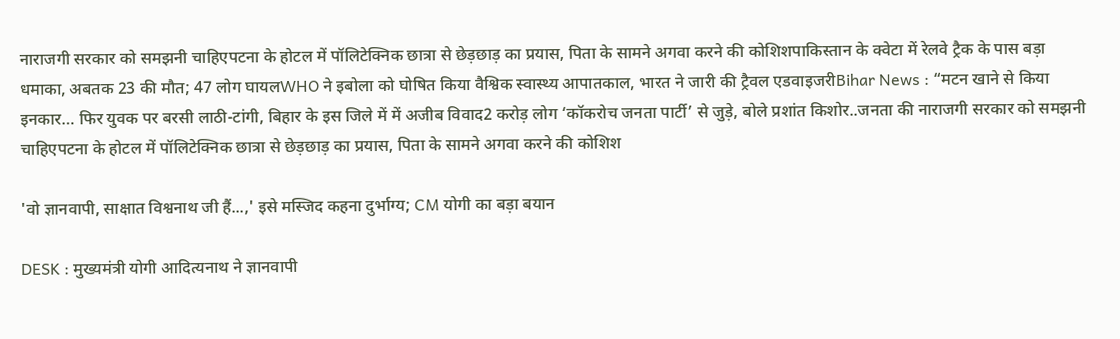नाराजगी सरकार को समझनी चाहिएपटना के होटल में पॉलिटेक्निक छात्रा से छेड़छाड़ का प्रयास, पिता के सामने अगवा करने की कोशिशपाकिस्तान के क्वेटा में रेलवे ट्रैक के पास बड़ा धमाका, अबतक 23 की मौत; 47 लोग घायलWHO ने इबोला को घोषित किया वैश्विक स्वास्थ्य आपातकाल, भारत ने जारी की ट्रैवल एडवाइजरीBihar News : “मटन खाने से किया इनकार… फिर युवक पर बरसी लाठी-टांगी, बिहार के इस जिले में में अजीब विवाद2 करोड़ लोग ‘कॉकरोच जनता पार्टी’ से जुड़े, बोले प्रशांत किशोर..जनता की नाराजगी सरकार को समझनी चाहिएपटना के होटल में पॉलिटेक्निक छात्रा से छेड़छाड़ का प्रयास, पिता के सामने अगवा करने की कोशिश

'वो ज्ञानवापी, साक्षात विश्वनाथ जी हैं...,' इसे मस्जिद कहना दुर्भाग्‍य; CM योगी का बड़ा बयान

DESK : मुख्‍यमंत्री योगी आदित्‍यनाथ ने ज्ञानवापी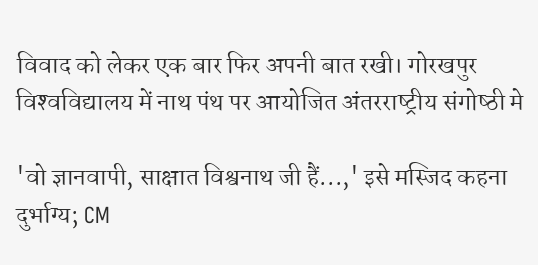विवाद को लेकर एक बार फिर अपनी बात रखी। गोरखपुर विश्‍वविद्यालय में नाथ पंथ पर आयोजित अंतरराष्‍ट्रीय संगोष्‍ठी मे

'वो ज्ञानवापी, साक्षात विश्वनाथ जी हैं...,' इसे मस्जिद कहना दुर्भाग्‍य; CM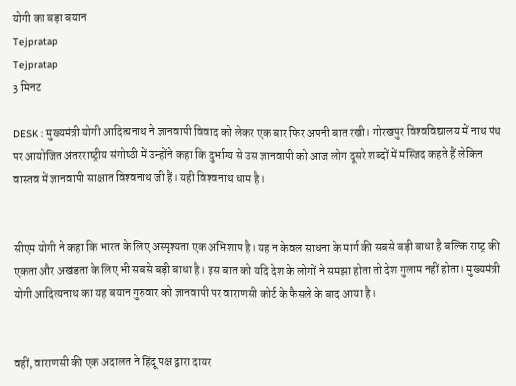योगी का बड़ा बयान
Tejpratap
Tejpratap
3 मिनट

DESK : मुख्‍यमंत्री योगी आदित्‍यनाथ ने ज्ञानवापी विवाद को लेकर एक बार फिर अपनी बात रखी। गोरखपुर विश्‍वविद्यालय में नाथ पंथ पर आयोजित अंतरराष्‍ट्रीय संगोष्‍ठी में उन्‍होंने कहा कि दुर्भाग्‍य से उस ज्ञानवापी को आज लोग दूसरे शब्‍दों में मस्जिद कहते हैं लेकिन वास्‍तव में ज्ञानवापी साक्षात विश्‍वनाथ जी हैं। यही विश्‍वनाथ धाम है।


सीएम योगी ने कहा कि भारत के लिए अस्‍पृश्‍यता एक अभिशाप है। यह न केवल साधना के मार्ग की सबसे बड़ी बाधा है बल्कि राष्‍ट्र की एकता और अखंडता के लिए भी सबसे बड़ी बाधा है। इस बात को यदि देश के लोगों ने समझा होता तो देश गुलाम नहीं होता। मुख्यमंत्री योगी आदित्यनाथ का यह बयान गुरुवार को ज्ञानवापी पर वाराणसी कोर्ट के फैसले के बाद आया है।


वहीं, वाराणसी की एक अदालत ने हिंदू पक्ष द्वारा दायर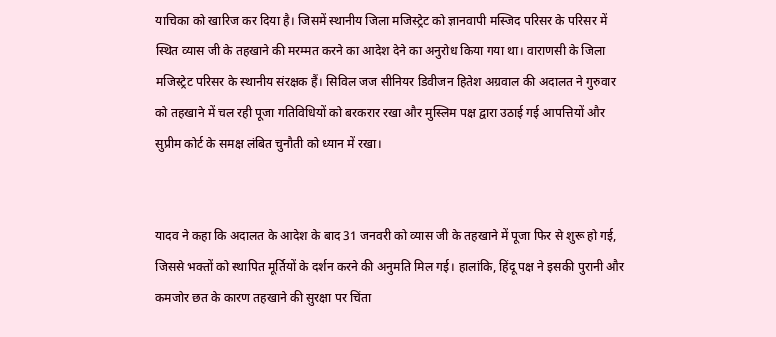याचिका को खारिज कर दिया है। जिसमें स्थानीय जिला मजिस्ट्रेट को ज्ञानवापी मस्जिद परिसर के परिसर में स्थित व्यास जी के तहखाने की मरम्मत करने का आदेश देने का अनुरोध किया गया था। वाराणसी के जिला मजिस्ट्रेट परिसर के स्थानीय संरक्षक हैं। सिविल जज सीनियर डिवीजन हितेश अग्रवाल की अदालत ने गुरुवार को तहखाने में चल रही पूजा गतिविधियों को बरकरार रखा और मुस्लिम पक्ष द्वारा उठाई गई आपत्तियों और सुप्रीम कोर्ट के समक्ष लंबित चुनौती को ध्यान में रखा।


यादव ने कहा कि अदालत के आदेश के बाद 31 जनवरी को व्यास जी के तहखाने में पूजा फिर से शुरू हो गई, जिससे भक्तों को स्थापित मूर्तियों के दर्शन करने की अनुमति मिल गई। हालांकि, हिंदू पक्ष ने इसकी पुरानी और कमजोर छत के कारण तहखाने की सुरक्षा पर चिंता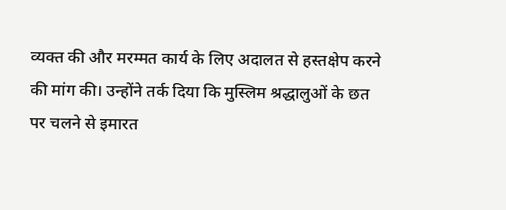व्यक्त की और मरम्मत कार्य के लिए अदालत से हस्तक्षेप करने की मांग की। उन्होंने तर्क दिया कि मुस्लिम श्रद्धालुओं के छत पर चलने से इमारत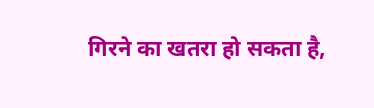गिरने का खतरा हो सकता है,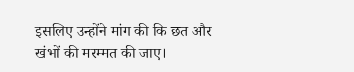इसलिए उन्होंने मांग की कि छत और खंभों की मरम्मत की जाए।